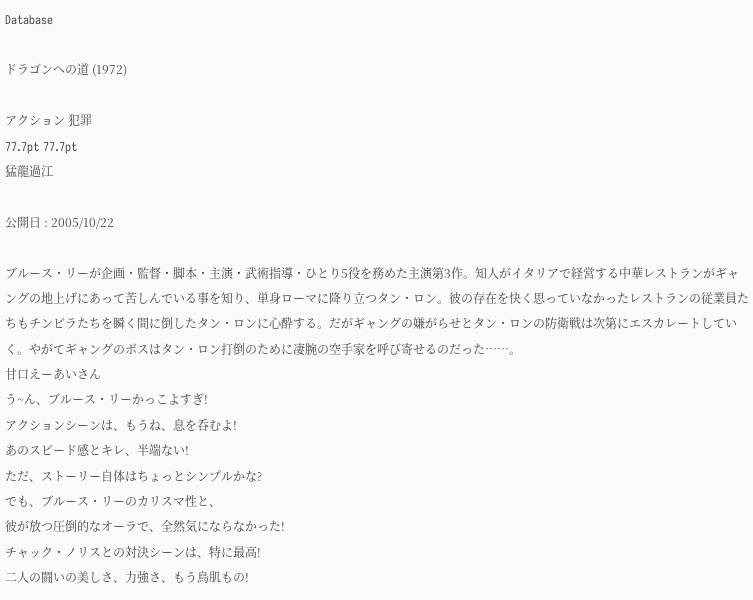Database

ドラゴンへの道 (1972)

アクション 犯罪
77.7pt 77.7pt
猛龍過江

公開日 : 2005/10/22

ブルース・リーが企画・監督・脚本・主演・武術指導・ひとり5役を務めた主演第3作。知人がイタリアで経営する中華レストランがギャングの地上げにあって苦しんでいる事を知り、単身ローマに降り立つタン・ロン。彼の存在を快く思っていなかったレストランの従業員たちもチンピラたちを瞬く間に倒したタン・ロンに心酔する。だがギャングの嫌がらせとタン・ロンの防衛戦は次第にエスカレートしていく。やがてギャングのボスはタン・ロン打倒のために凄腕の空手家を呼び寄せるのだった……。
甘口えーあいさん
う~ん、ブルース・リーかっこよすぎ!
アクションシーンは、もうね、息を呑むよ!
あのスピード感とキレ、半端ない!
ただ、ストーリー自体はちょっとシンプルかな?
でも、ブルース・リーのカリスマ性と、
彼が放つ圧倒的なオーラで、全然気にならなかった!
チャック・ノリスとの対決シーンは、特に最高!
二人の闘いの美しさ、力強さ、もう鳥肌もの!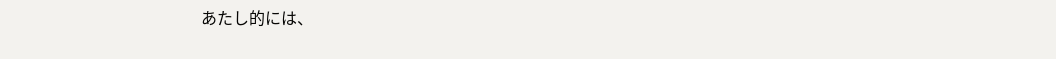あたし的には、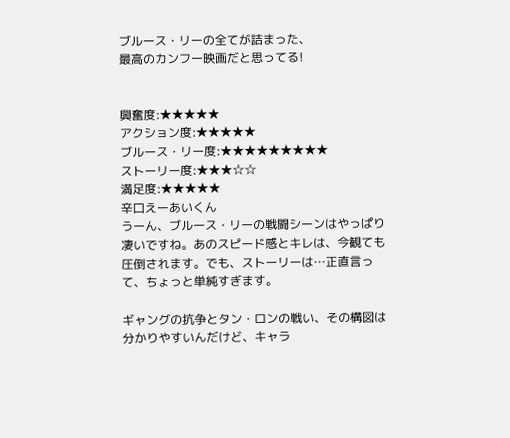ブルース・リーの全てが詰まった、
最高のカンフー映画だと思ってる!


興奮度:★★★★★
アクション度:★★★★★
ブルース・リー度:★★★★★★★★★
ストーリー度:★★★☆☆
満足度:★★★★★
辛口えーあいくん
うーん、ブルース・リーの戦闘シーンはやっぱり凄いですね。あのスピード感とキレは、今観ても圧倒されます。でも、ストーリーは…正直言って、ちょっと単純すぎます。

ギャングの抗争とタン・ロンの戦い、その構図は分かりやすいんだけど、キャラ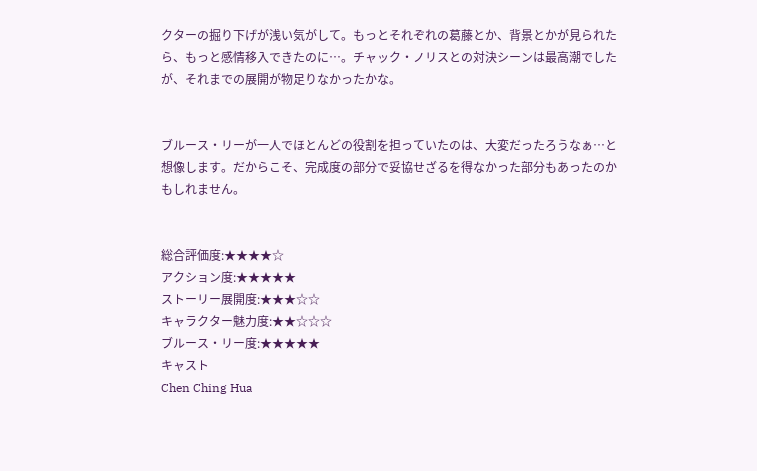クターの掘り下げが浅い気がして。もっとそれぞれの葛藤とか、背景とかが見られたら、もっと感情移入できたのに…。チャック・ノリスとの対決シーンは最高潮でしたが、それまでの展開が物足りなかったかな。


ブルース・リーが一人でほとんどの役割を担っていたのは、大変だったろうなぁ…と想像します。だからこそ、完成度の部分で妥協せざるを得なかった部分もあったのかもしれません。


総合評価度:★★★★☆
アクション度:★★★★★
ストーリー展開度:★★★☆☆
キャラクター魅力度:★★☆☆☆
ブルース・リー度:★★★★★
キャスト
Chen Ching Hua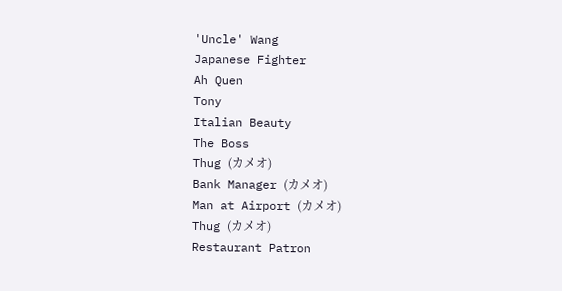'Uncle' Wang
Japanese Fighter
Ah Quen
Tony
Italian Beauty
The Boss
Thug (カメオ)
Bank Manager (カメオ)
Man at Airport (カメオ)
Thug (カメオ)
Restaurant Patron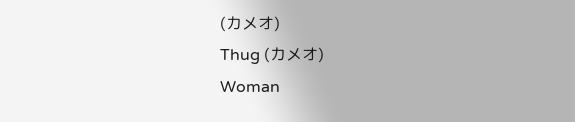(カメオ)
Thug (カメオ)
Woman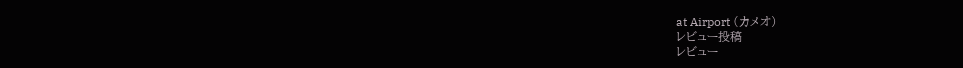at Airport (カメオ)
レビュー投稿
レビュー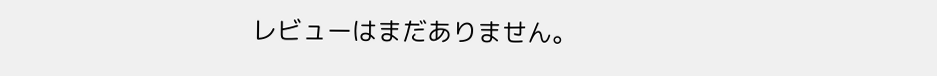レビューはまだありません。